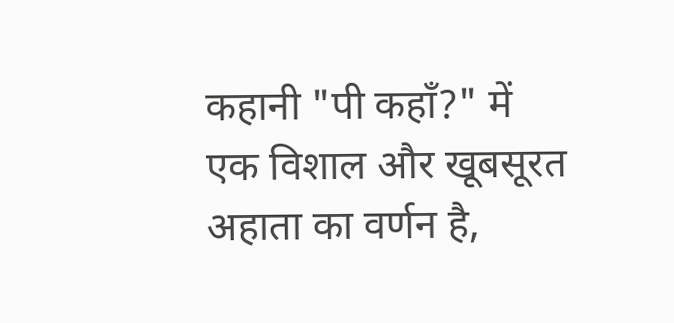कहानी "पी कहाँ?" में एक विशाल और खूबसूरत अहाता का वर्णन है,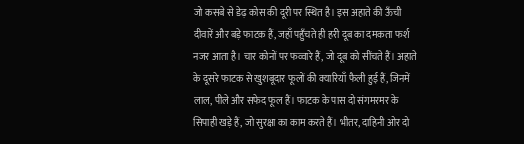जो कसबे से डेढ़ कोस की दूरी पर स्थित है। इस अहाते की ऊँची दीवारें और बड़े फाटक हैं, जहाँ पहुँचते ही हरी दूब का दमकता फर्श नजर आता है। चार कोनों पर फव्वारे हैं, जो दूब को सींचते हैं। अहाते के दूसरे फाटक से खुशबूदार फूलों की क्यारियाँ फैली हुई हैं, जिनमें लाल, पीले और सफेद फूल हैं। फाटक के पास दो संगमरमर के सिपाही खड़े हैं, जो सुरक्षा का काम करते हैं। भीतर, दाहिनी ओर दो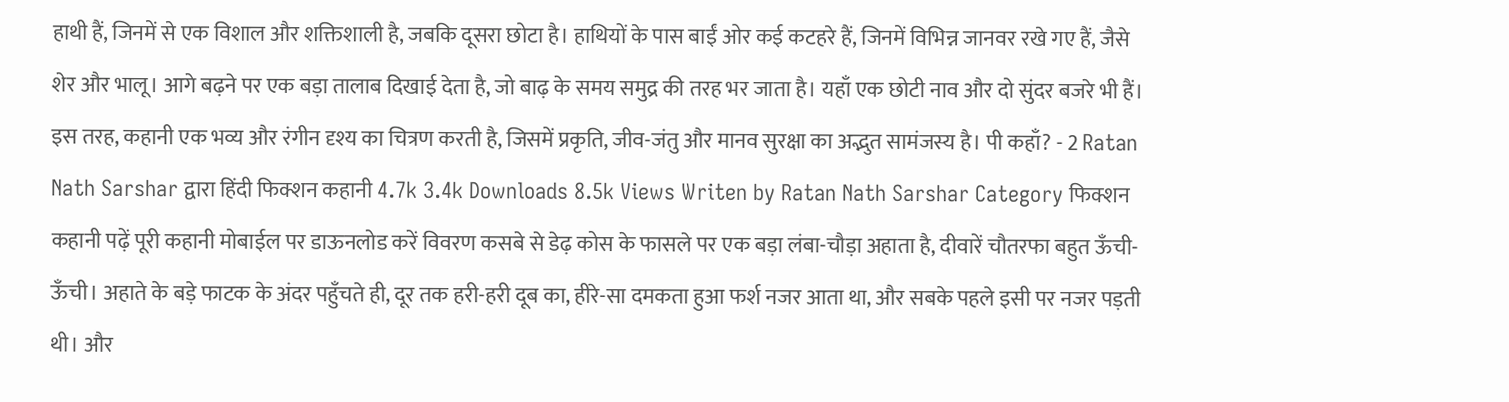हाथी हैं, जिनमें से एक विशाल और शक्तिशाली है, जबकि दूसरा छोटा है। हाथियों के पास बाईं ओर कई कटहरे हैं, जिनमें विभिन्न जानवर रखे गए हैं, जैसे शेर और भालू। आगे बढ़ने पर एक बड़ा तालाब दिखाई देता है, जो बाढ़ के समय समुद्र की तरह भर जाता है। यहाँ एक छोटी नाव और दो सुंदर बजरे भी हैं। इस तरह, कहानी एक भव्य और रंगीन दृश्य का चित्रण करती है, जिसमें प्रकृति, जीव-जंतु और मानव सुरक्षा का अद्भुत सामंजस्य है। पी कहाँ? - 2 Ratan Nath Sarshar द्वारा हिंदी फिक्शन कहानी 4.7k 3.4k Downloads 8.5k Views Writen by Ratan Nath Sarshar Category फिक्शन कहानी पढ़ें पूरी कहानी मोबाईल पर डाऊनलोड करें विवरण कसबे से डेढ़ कोस के फासले पर एक बड़ा लंबा-चौड़ा अहाता है, दीवारें चौतरफा बहुत ऊँची-ऊँची। अहाते के बड़े फाटक के अंदर पहुँचते ही, दूर तक हरी-हरी दूब का, हीरे-सा दमकता हुआ फर्श नजर आता था, और सबके पहले इसी पर नजर पड़ती थी। और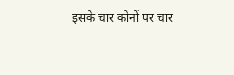इसके चार कोनों पर चार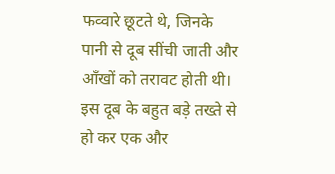फव्वारे छूटते थे, जिनके पानी से दूब सींची जाती और आँखों को तरावट होती थी। इस दूब के बहुत बड़े तख्ते से हो कर एक और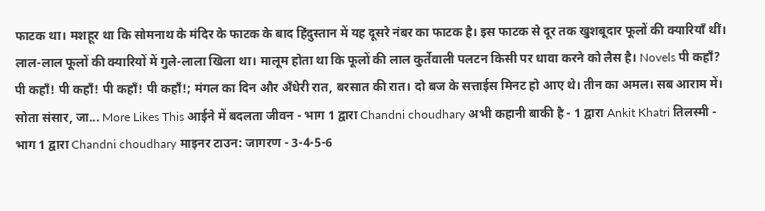फाटक था। मशहूर था कि सोमनाथ के मंदिर के फाटक के बाद हिंदुस्तान में यह दूसरे नंबर का फाटक है। इस फाटक से दूर तक खुशबूदार फूलों की क्यारियाँ थीं। लाल-लाल फूलों की क्यारियों में गुले-लाला खिला था। मालूम होता था कि फूलों की लाल कुर्तेवाली पलटन किसी पर धावा करने को लैस है। Novels पी कहाँ? पी कहाँ! पी कहाँ! पी कहाँ! पी कहाँ!; मंगल का दिन और अँधेरी रात, बरसात की रात। दो बज के सत्ताईस मिनट हो आए थे। तीन का अमल। सब आराम में। सोता संसार, जा... More Likes This आईने में बदलता जीवन - भाग 1 द्वारा Chandni choudhary अभी कहानी बाकी है - 1 द्वारा Ankit Khatri तिलस्मी - भाग 1 द्वारा Chandni choudhary माइनर टाउन: जागरण - 3-4-5-6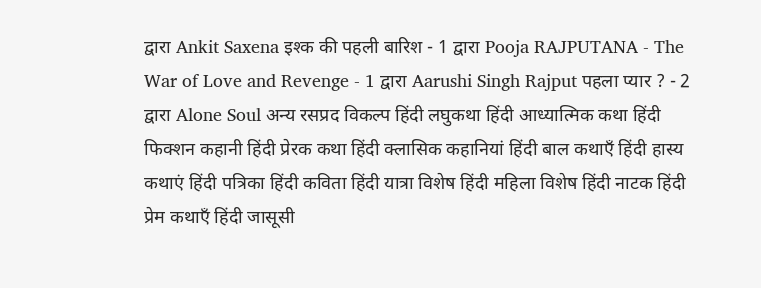द्वारा Ankit Saxena इश्क की पहली बारिश - 1 द्वारा Pooja RAJPUTANA - The War of Love and Revenge - 1 द्वारा Aarushi Singh Rajput पहला प्यार ? - 2 द्वारा Alone Soul अन्य रसप्रद विकल्प हिंदी लघुकथा हिंदी आध्यात्मिक कथा हिंदी फिक्शन कहानी हिंदी प्रेरक कथा हिंदी क्लासिक कहानियां हिंदी बाल कथाएँ हिंदी हास्य कथाएं हिंदी पत्रिका हिंदी कविता हिंदी यात्रा विशेष हिंदी महिला विशेष हिंदी नाटक हिंदी प्रेम कथाएँ हिंदी जासूसी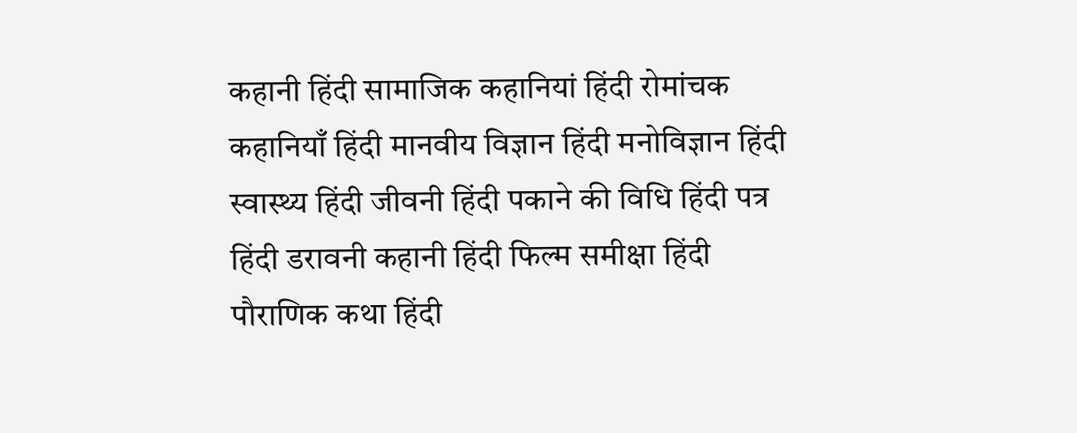कहानी हिंदी सामाजिक कहानियां हिंदी रोमांचक कहानियाँ हिंदी मानवीय विज्ञान हिंदी मनोविज्ञान हिंदी स्वास्थ्य हिंदी जीवनी हिंदी पकाने की विधि हिंदी पत्र हिंदी डरावनी कहानी हिंदी फिल्म समीक्षा हिंदी पौराणिक कथा हिंदी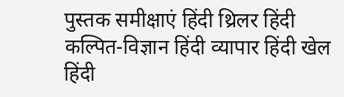पुस्तक समीक्षाएं हिंदी थ्रिलर हिंदी कल्पित-विज्ञान हिंदी व्यापार हिंदी खेल हिंदी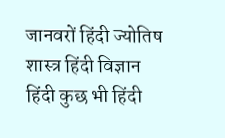जानवरों हिंदी ज्योतिष शास्त्र हिंदी विज्ञान हिंदी कुछ भी हिंदी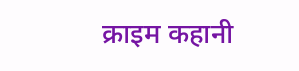क्राइम कहानी